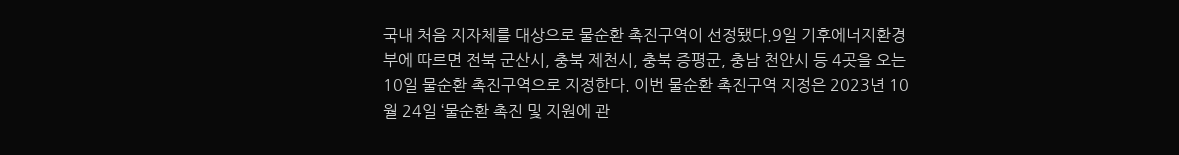국내 처음 지자체를 대상으로 물순환 촉진구역이 선정됐다.9일 기후에너지환경부에 따르면 전북 군산시, 충북 제천시, 충북 증평군, 충남 천안시 등 4곳을 오는 10일 물순환 촉진구역으로 지정한다. 이번 물순환 촉진구역 지정은 2023년 10월 24일 ‘물순환 촉진 및 지원에 관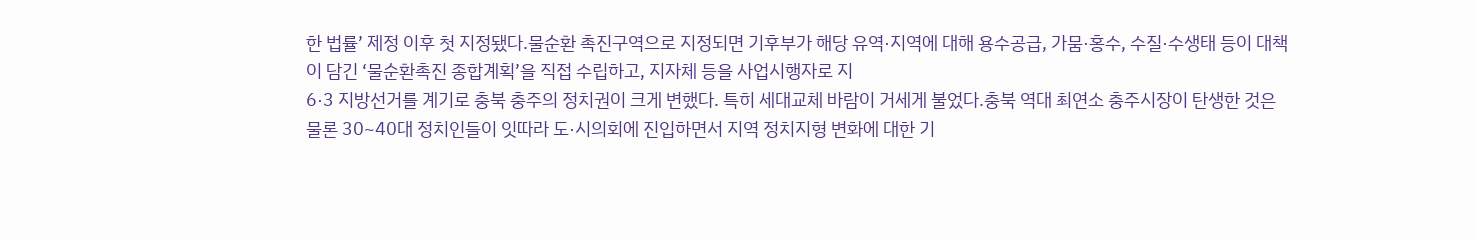한 법률’ 제정 이후 첫 지정됐다.물순환 촉진구역으로 지정되면 기후부가 해당 유역·지역에 대해 용수공급, 가뭄·홍수, 수질·수생태 등이 대책이 담긴 ‘물순환촉진 종합계획’을 직접 수립하고, 지자체 등을 사업시행자로 지
6·3 지방선거를 계기로 충북 충주의 정치권이 크게 변했다. 특히 세대교체 바람이 거세게 불었다.충북 역대 최연소 충주시장이 탄생한 것은 물론 30~40대 정치인들이 잇따라 도·시의회에 진입하면서 지역 정치지형 변화에 대한 기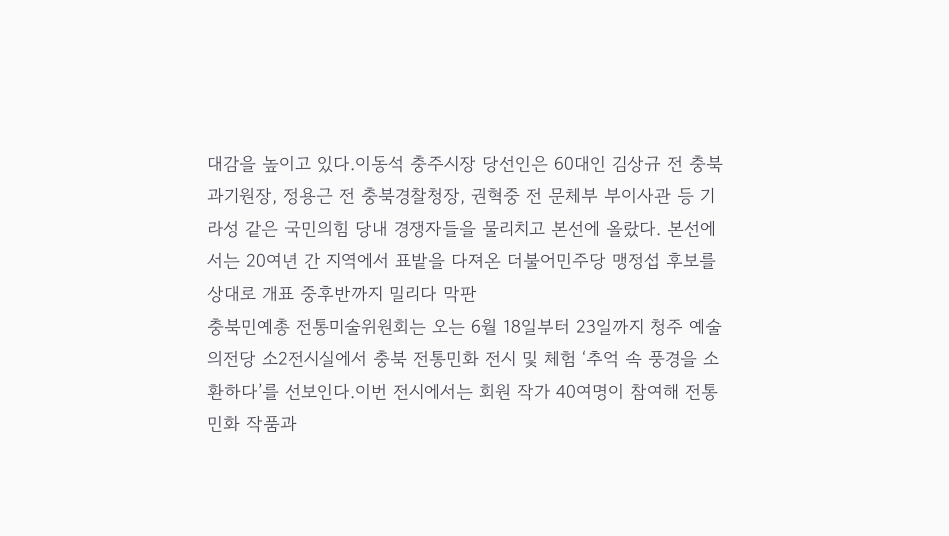대감을 높이고 있다.이동석 충주시장 당선인은 60대인 김상규 전 충북과기원장, 정용근 전 충북경찰청장, 권혁중 전 문체부 부이사관 등 기라성 같은 국민의힘 당내 경쟁자들을 물리치고 본선에 올랐다. 본선에서는 20여년 간 지역에서 표밭을 다져온 더불어민주당 맹정섭 후보를 상대로 개표 중후반까지 밀리다 막판
충북민예총 전통미술위원회는 오는 6월 18일부터 23일까지 청주 예술의전당 소2전시실에서 충북 전통민화 전시 및 체험 ‘추억 속 풍경을 소환하다’를 선보인다.이번 전시에서는 회원 작가 40여명이 참여해 전통 민화 작품과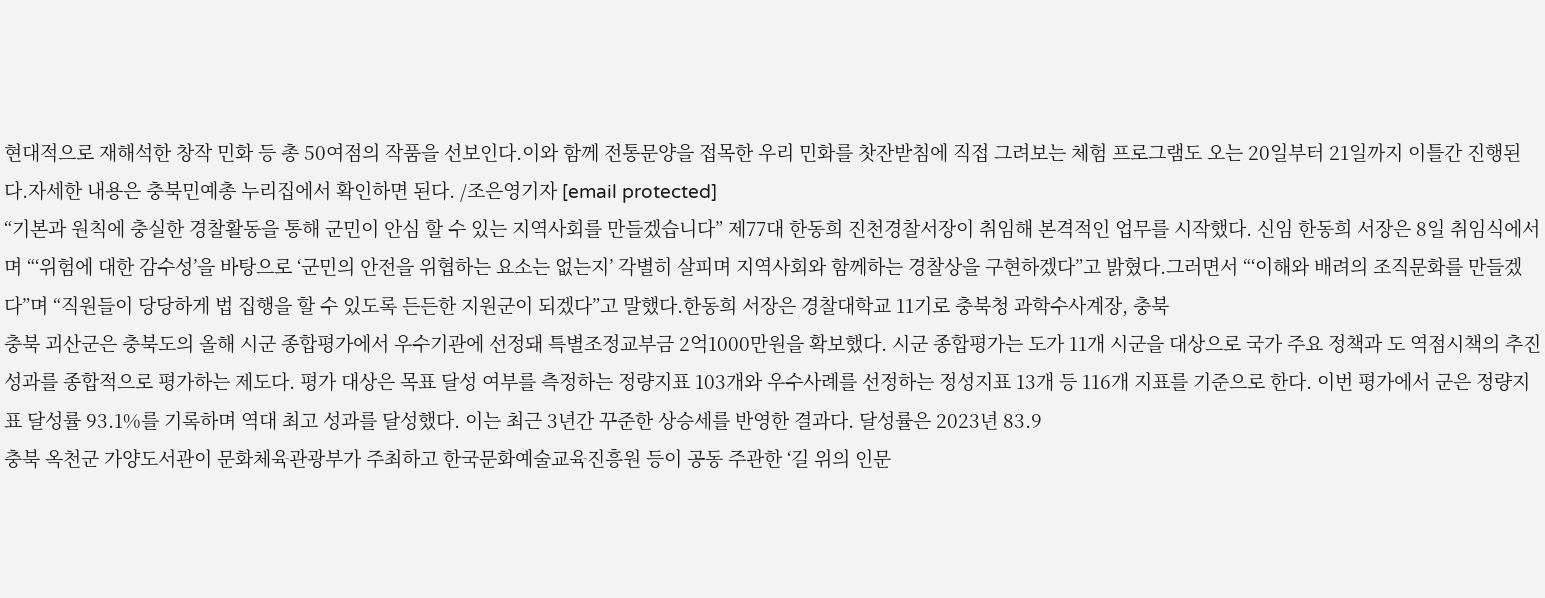현대적으로 재해석한 창작 민화 등 총 50여점의 작품을 선보인다.이와 함께 전통문양을 접목한 우리 민화를 찻잔받침에 직접 그려보는 체험 프로그램도 오는 20일부터 21일까지 이틀간 진행된다.자세한 내용은 충북민예총 누리집에서 확인하면 된다. /조은영기자 [email protected]
“기본과 원칙에 충실한 경찰활동을 통해 군민이 안심 할 수 있는 지역사회를 만들겠습니다” 제77대 한동희 진천경찰서장이 취임해 본격적인 업무를 시작했다. 신임 한동희 서장은 8일 취임식에서 며 “‘위험에 대한 감수성’을 바탕으로 ‘군민의 안전을 위협하는 요소는 없는지’ 각별히 살피며 지역사회와 함께하는 경찰상을 구현하겠다”고 밝혔다.그러면서 “‘이해와 배려의 조직문화를 만들겠다”며 “직원들이 당당하게 법 집행을 할 수 있도록 든든한 지원군이 되겠다”고 말했다.한동희 서장은 경찰대학교 11기로 충북청 과학수사계장, 충북
충북 괴산군은 충북도의 올해 시군 종합평가에서 우수기관에 선정돼 특별조정교부금 2억1000만원을 확보했다. 시군 종합평가는 도가 11개 시군을 대상으로 국가 주요 정책과 도 역점시책의 추진 성과를 종합적으로 평가하는 제도다. 평가 대상은 목표 달성 여부를 측정하는 정량지표 103개와 우수사례를 선정하는 정성지표 13개 등 116개 지표를 기준으로 한다. 이번 평가에서 군은 정량지표 달성률 93.1%를 기록하며 역대 최고 성과를 달성했다. 이는 최근 3년간 꾸준한 상승세를 반영한 결과다. 달성률은 2023년 83.9
충북 옥천군 가양도서관이 문화체육관광부가 주최하고 한국문화예술교육진흥원 등이 공동 주관한 ‘길 위의 인문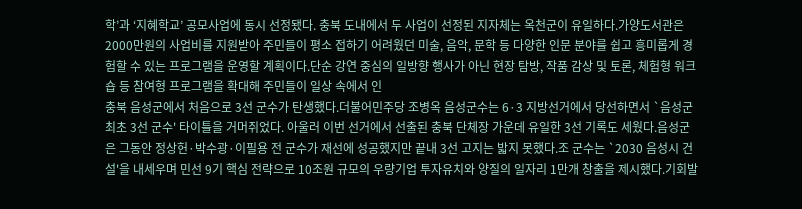학’과 ‘지혜학교’ 공모사업에 동시 선정됐다. 충북 도내에서 두 사업이 선정된 지자체는 옥천군이 유일하다.가양도서관은 2000만원의 사업비를 지원받아 주민들이 평소 접하기 어려웠던 미술, 음악, 문학 등 다양한 인문 분야를 쉽고 흥미롭게 경험할 수 있는 프로그램을 운영할 계획이다.단순 강연 중심의 일방향 행사가 아닌 현장 탐방, 작품 감상 및 토론, 체험형 워크숍 등 참여형 프로그램을 확대해 주민들이 일상 속에서 인
충북 음성군에서 처음으로 3선 군수가 탄생했다.더불어민주당 조병옥 음성군수는 6·3 지방선거에서 당선하면서 `음성군 최초 3선 군수' 타이틀을 거머쥐었다. 아울러 이번 선거에서 선출된 충북 단체장 가운데 유일한 3선 기록도 세웠다.음성군은 그동안 정상헌·박수광·이필용 전 군수가 재선에 성공했지만 끝내 3선 고지는 밟지 못했다.조 군수는 `2030 음성시 건설'을 내세우며 민선 9기 핵심 전략으로 10조원 규모의 우량기업 투자유치와 양질의 일자리 1만개 창출을 제시했다.기회발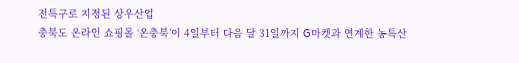전특구로 지정된 상우산업
충북도 온라인 쇼핑몰 ‘온충북’이 4일부터 다음 달 31일까지 G마켓과 연계한 농특산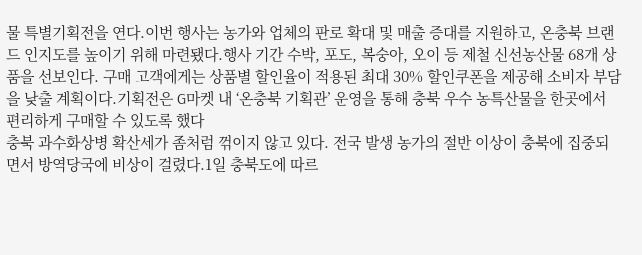물 특별기획전을 연다.이번 행사는 농가와 업체의 판로 확대 및 매출 증대를 지원하고, 온충북 브랜드 인지도를 높이기 위해 마련됐다.행사 기간 수박, 포도, 복숭아, 오이 등 제철 신선농산물 68개 상품을 선보인다. 구매 고객에게는 상품별 할인율이 적용된 최대 30% 할인쿠폰을 제공해 소비자 부담을 낮출 계획이다.기획전은 G마켓 내 ‘온충북 기획관’ 운영을 통해 충북 우수 농특산물을 한곳에서 편리하게 구매할 수 있도록 했다
충북 과수화상병 확산세가 좀처럼 꺾이지 않고 있다. 전국 발생 농가의 절반 이상이 충북에 집중되면서 방역당국에 비상이 걸렸다.1일 충북도에 따르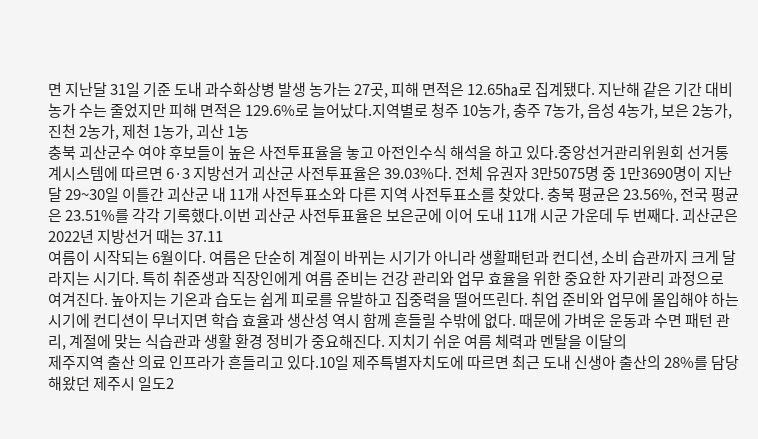면 지난달 31일 기준 도내 과수화상병 발생 농가는 27곳, 피해 면적은 12.65㏊로 집계됐다. 지난해 같은 기간 대비 농가 수는 줄었지만 피해 면적은 129.6%로 늘어났다.지역별로 청주 10농가, 충주 7농가, 음성 4농가, 보은 2농가, 진천 2농가, 제천 1농가, 괴산 1농
충북 괴산군수 여야 후보들이 높은 사전투표율을 놓고 아전인수식 해석을 하고 있다.중앙선거관리위원회 선거통계시스템에 따르면 6·3 지방선거 괴산군 사전투표율은 39.03%다. 전체 유권자 3만5075명 중 1만3690명이 지난달 29~30일 이틀간 괴산군 내 11개 사전투표소와 다른 지역 사전투표소를 찾았다. 충북 평균은 23.56%, 전국 평균은 23.51%를 각각 기록했다.이번 괴산군 사전투표율은 보은군에 이어 도내 11개 시군 가운데 두 번째다. 괴산군은 2022년 지방선거 때는 37.11
여름이 시작되는 6월이다. 여름은 단순히 계절이 바뀌는 시기가 아니라 생활패턴과 컨디션, 소비 습관까지 크게 달라지는 시기다. 특히 취준생과 직장인에게 여름 준비는 건강 관리와 업무 효율을 위한 중요한 자기관리 과정으로 여겨진다. 높아지는 기온과 습도는 쉽게 피로를 유발하고 집중력을 떨어뜨린다. 취업 준비와 업무에 몰입해야 하는 시기에 컨디션이 무너지면 학습 효율과 생산성 역시 함께 흔들릴 수밖에 없다. 때문에 가벼운 운동과 수면 패턴 관리, 계절에 맞는 식습관과 생활 환경 정비가 중요해진다. 지치기 쉬운 여름 체력과 멘탈을 이달의
제주지역 출산 의료 인프라가 흔들리고 있다.10일 제주특별자치도에 따르면 최근 도내 신생아 출산의 28%를 담당해왔던 제주시 일도2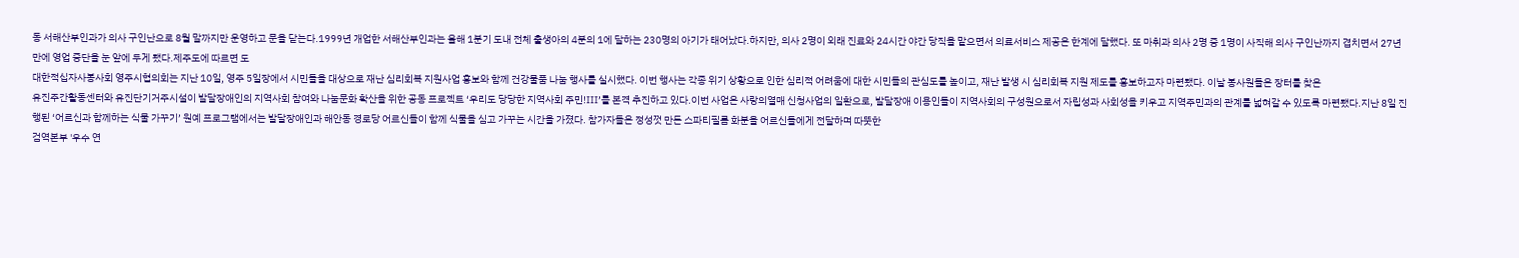동 서해산부인과가 의사 구인난으로 8월 말까지만 운영하고 문을 닫는다.1999년 개업한 서해산부인과는 올해 1분기 도내 전체 출생아의 4분의 1에 달하는 230명의 아기가 태어났다.하지만, 의사 2명이 외래 진료와 24시간 야간 당직을 맡으면서 의료서비스 제공은 한계에 달했다. 또 마취과 의사 2명 중 1명이 사직해 의사 구인난까지 겹치면서 27년 만에 영업 중단을 눈 앞에 두게 됐다.제주도에 따르면 도
대한적십자사봉사회 영주시협의회는 지난 10일, 영주 5일장에서 시민들을 대상으로 재난 심리회복 지원사업 홍보와 함께 건강물품 나눔 행사를 실시했다. 이번 행사는 각종 위기 상황으로 인한 심리적 어려움에 대한 시민들의 관심도를 높이고, 재난 발생 시 심리회복 지원 제도를 홍보하고자 마련됐다. 이날 봉사원들은 장터를 찾은
유진주간활동센터와 유진단기거주시설이 발달장애인의 지역사회 참여와 나눔문화 확산을 위한 공동 프로젝트 ‘우리도 당당한 지역사회 주민!Ⅲ’를 본격 추진하고 있다.이번 사업은 사랑의열매 신청사업의 일환으로, 발달장애 이용인들이 지역사회의 구성원으로서 자립성과 사회성을 키우고 지역주민과의 관계를 넓혀갈 수 있도록 마련됐다.지난 8일 진행된 ‘어르신과 함께하는 식물 가꾸기’ 원예 프로그램에서는 발달장애인과 해안동 경로당 어르신들이 함께 식물을 심고 가꾸는 시간을 가졌다. 참가자들은 정성껏 만든 스파티필름 화분을 어르신들에게 전달하며 따뜻한
검역본부 '우수 연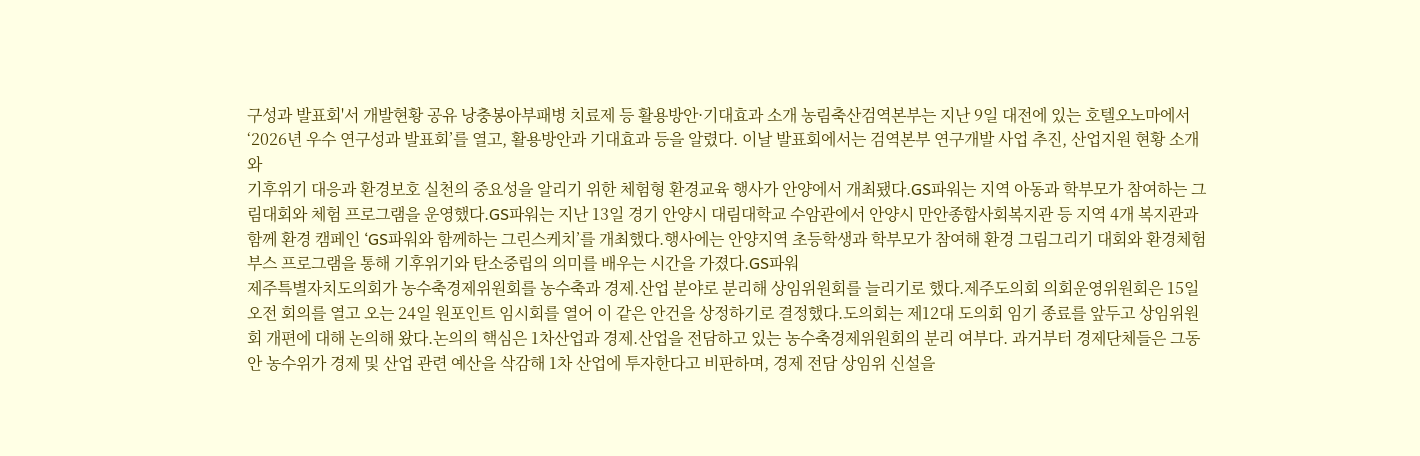구성과 발표회'서 개발현황 공유 낭충봉아부패병 치료제 등 활용방안·기대효과 소개 농림축산검역본부는 지난 9일 대전에 있는 호텔오노마에서 ‘2026년 우수 연구성과 발표회’를 열고, 활용방안과 기대효과 등을 알렸다. 이날 발표회에서는 검역본부 연구개발 사업 추진, 산업지원 현황 소개와
기후위기 대응과 환경보호 실천의 중요성을 알리기 위한 체험형 환경교육 행사가 안양에서 개최됐다.GS파워는 지역 아동과 학부모가 참여하는 그림대회와 체험 프로그램을 운영했다.GS파워는 지난 13일 경기 안양시 대림대학교 수암관에서 안양시 만안종합사회복지관 등 지역 4개 복지관과 함께 환경 캠페인 ‘GS파워와 함께하는 그린스케치’를 개최했다.행사에는 안양지역 초등학생과 학부모가 참여해 환경 그림그리기 대회와 환경체험 부스 프로그램을 통해 기후위기와 탄소중립의 의미를 배우는 시간을 가졌다.GS파워
제주특별자치도의회가 농수축경제위원회를 농수축과 경제.산업 분야로 분리해 상임위원회를 늘리기로 했다.제주도의회 의회운영위원회은 15일 오전 회의를 열고 오는 24일 원포인트 임시회를 열어 이 같은 안건을 상정하기로 결정했다.도의회는 제12대 도의회 임기 종료를 앞두고 상임위원회 개편에 대해 논의해 왔다.논의의 핵심은 1차산업과 경제.산업을 전담하고 있는 농수축경제위원회의 분리 여부다. 과거부터 경제단체들은 그동안 농수위가 경제 및 산업 관련 예산을 삭감해 1차 산업에 투자한다고 비판하며, 경제 전담 상임위 신설을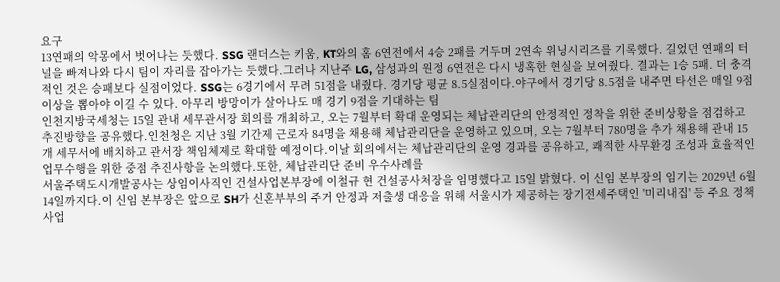요구
13연패의 악몽에서 벗어나는 듯했다. SSG 랜더스는 키움, KT와의 홈 6연전에서 4승 2패를 거두며 2연속 위닝시리즈를 기록했다. 길었던 연패의 터널을 빠져나와 다시 팀이 자리를 잡아가는 듯했다.그러나 지난주 LG, 삼성과의 원정 6연전은 다시 냉혹한 현실을 보여줬다. 결과는 1승 5패. 더 충격적인 것은 승패보다 실점이었다. SSG는 6경기에서 무려 51점을 내줬다. 경기당 평균 8.5실점이다.야구에서 경기당 8.5점을 내주면 타선은 매일 9점 이상을 뽑아야 이길 수 있다. 아무리 방망이가 살아나도 매 경기 9점을 기대하는 팀
인천지방국세청는 15일 관내 세무관서장 회의를 개최하고, 오는 7월부터 확대 운영되는 체납관리단의 안정적인 정착을 위한 준비상황을 점검하고 추진방향을 공유했다.인천청은 지난 3월 기간제 근로자 84명을 채용해 체납관리단을 운영하고 있으며, 오는 7월부터 780명을 추가 채용해 관내 15개 세무서에 배치하고 관서장 책임체제로 확대할 예정이다.이날 회의에서는 체납관리단의 운영 경과를 공유하고, 쾌적한 사무환경 조성과 효율적인 업무수행을 위한 중점 추진사항을 논의했다.또한, 체납관리단 준비 우수사례를
서울주택도시개발공사는 상임이사직인 건설사업본부장에 이철규 현 건설공사처장을 임명했다고 15일 밝혔다. 이 신임 본부장의 임기는 2029년 6월14일까지다.이 신임 본부장은 앞으로 SH가 신혼부부의 주거 안정과 저출생 대응을 위해 서울시가 제공하는 장기전세주택인 '미리내집' 등 주요 정책 사업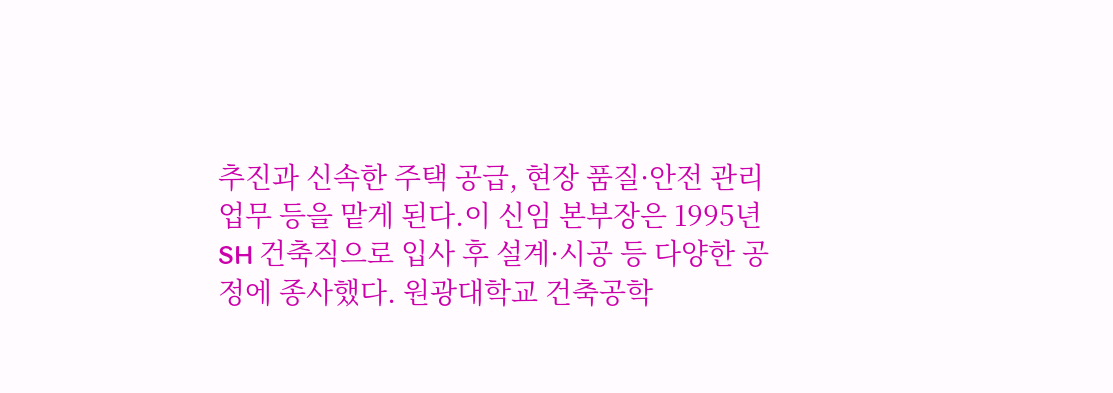추진과 신속한 주택 공급, 현장 품질·안전 관리 업무 등을 맡게 된다.이 신임 본부장은 1995년 SH 건축직으로 입사 후 설계·시공 등 다양한 공정에 종사했다. 원광대학교 건축공학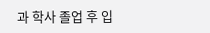과 학사 졸업 후 입